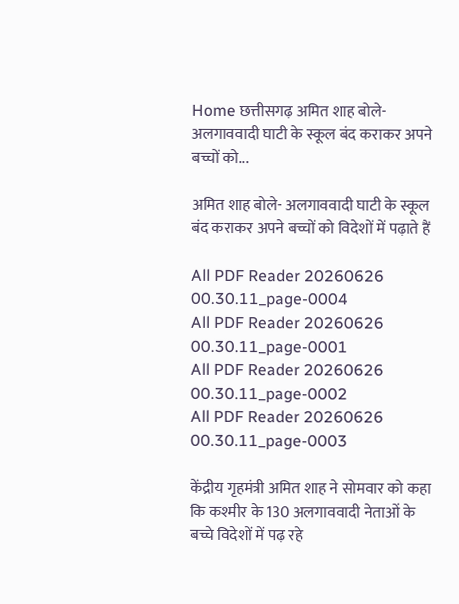Home छत्तीसगढ़ अमित शाह बोले- अलगाववादी घाटी के स्कूल बंद कराकर अपने बच्चों को...

अमित शाह बोले- अलगाववादी घाटी के स्कूल बंद कराकर अपने बच्चों को विदेशों में पढ़ाते हैं

All PDF Reader 20260626 00.30.11_page-0004
All PDF Reader 20260626 00.30.11_page-0001
All PDF Reader 20260626 00.30.11_page-0002
All PDF Reader 20260626 00.30.11_page-0003

केंद्रीय गृहमंत्री अमित शाह ने सोमवार को कहा कि कश्मीर के 130 अलगाववादी नेताओं के बच्चे विदेशों में पढ़ रहे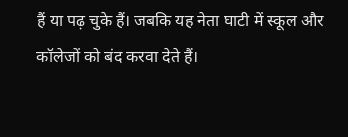हैं या पढ़ चुके हैं। जबकि यह नेता घाटी में स्कूल और कॉलेजों को बंद करवा देते हैं।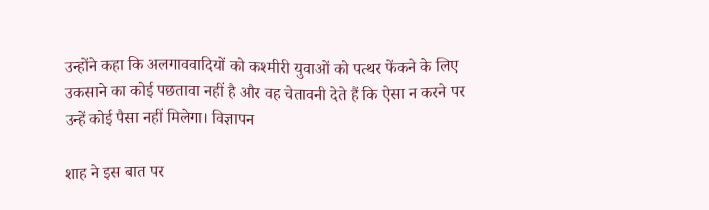उन्होंने कहा कि अलगाववादियों को कश्मीरी युवाओं को पत्थर फेंकने के लिए उकसाने का कोई पछतावा नहीं है और वह चेतावनी देते हैं कि ऐसा न करने पर उन्हें कोई पैसा नहीं मिलेगा। विज्ञापन

शाह ने इस बात पर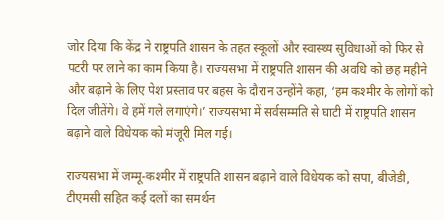जोर दिया कि केंद्र ने राष्ट्रपति शासन के तहत स्कूलों और स्वास्थ्य सुविधाओं को फिर से पटरी पर लाने का काम किया है। राज्यसभा में राष्ट्रपति शासन की अवधि को छह महीने और बढ़ाने के लिए पेश प्रस्ताव पर बहस के दौरान उन्होंने कहा, ‘हम कश्मीर के लोगों को दिल जीतेंगे। वे हमें गले लगाएंगे।’ राज्यसभा में सर्वसम्मति से घाटी में राष्ट्रपति शासन बढ़ाने वाले विधेयक को मंजूरी मिल गई।

राज्यसभा में जम्मू-कश्मीर में राष्ट्रपति शासन बढ़ाने वाले विधेयक को सपा, बीजेडी, टीएमसी सहित कई दलों का समर्थन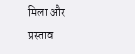मिला और प्रस्ताव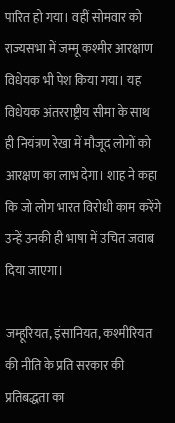पारित हो गया। वहीं सोमवार को राज्यसभा में जम्मू कश्मीर आरक्षाण विधेयक भी पेश किया गया। यह विधेयक अंतरराष्ट्रीय सीमा के साथ ही नियंत्रण रेखा में मौजूद लोगों को आरक्षण का लाभ देगा। शाह ने कहा कि जो लोग भारत विरोधी काम करेंगे उन्हें उनकी ही भाषा में उचित जवाब दिया जाएगा।

जम्हूरियत, इंसानियत, कश्मीरियत की नीति के प्रति सरकार की प्रतिबद्धता का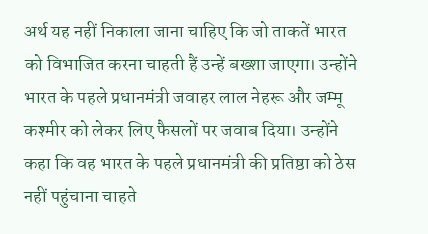अर्थ यह नहीं निकाला जाना चाहिए कि जो ताकतें भारत को विभाजित करना चाहती हैं उन्हें बख्शा जाएगा। उन्होंने भारत के पहले प्रधानमंत्री जवाहर लाल नेहरू और जम्मू कश्मीर को लेकर लिए फैसलों पर जवाब दिया। उन्होंने कहा कि वह भारत के पहले प्रधानमंत्री की प्रतिष्ठा को ठेस नहीं पहुंचाना चाहते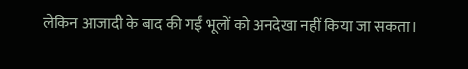लेकिन आजादी के बाद की गईं भूलों को अनदेखा नहीं किया जा सकता।